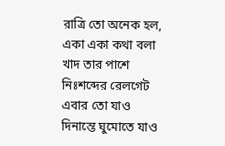রাত্রি তো অনেক হল, একা একা কথা বলা খাদ তার পাশে নিঃশব্দের রেলগেট এবার তো যাও দিনান্তে ঘুমোতে যাও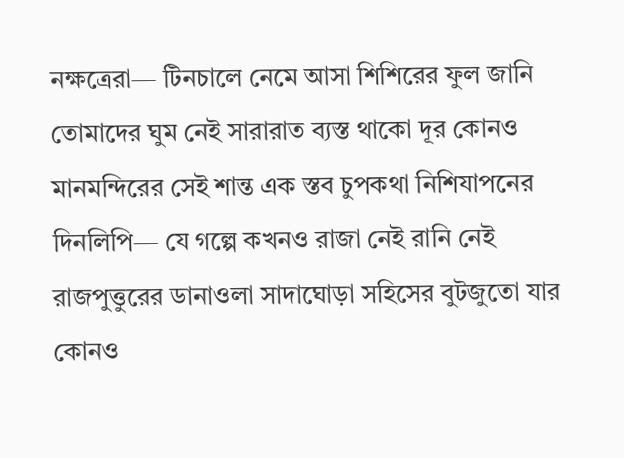নক্ষত্রেরা— টিনচালে নেমে আসা শিশিরের ফুল জানি তোমাদের ঘুম নেই সারারাত ব্যস্ত থাকো দূর কোনও মানমন্দিরের সেই শান্ত এক স্তব চুপকথা নিশিযাপনের দিনলিপি— যে গল্পে কখনও রাজা নেই রানি নেই রাজপুত্তুরের ডানাওলা সাদাঘোড়া সহিসের বুটজুতো যার কোনও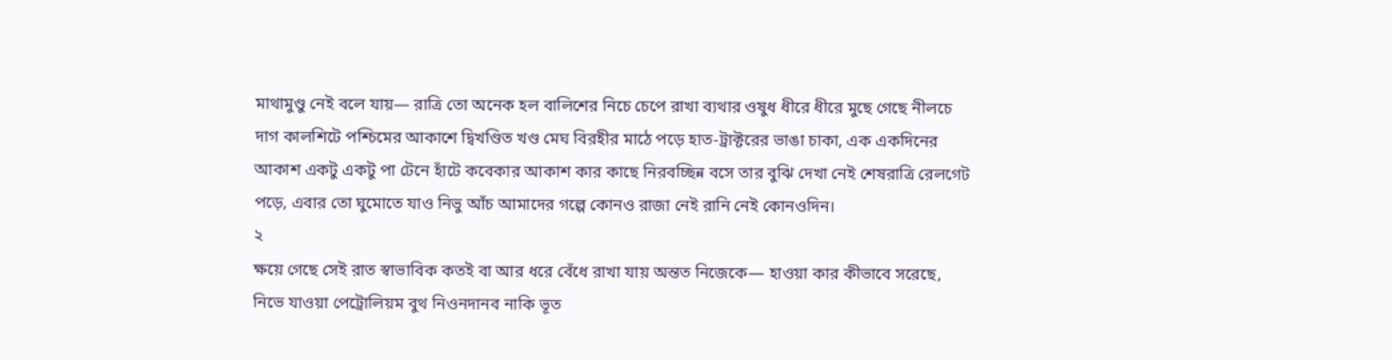মাথামুণ্ডু নেই বলে যায়— রাত্রি তো অনেক হল বালিশের নিচে চেপে রাখা ব্যথার ওষুধ ধীরে ধীরে মুছে গেছে নীলচে দাগ কালশিটে পশ্চিমের আকাশে দ্বিখণ্ডিত খণ্ড মেঘ বিরহীর মাঠে পড়ে হাত-ট্রাক্টরের ভাঙা চাকা, এক একদিনের আকাশ একটু একটু পা টেনে হাঁটে কবেকার আকাশ কার কাছে নিরবচ্ছিন্ন বসে তার বুঝি দেখা নেই শেষরাত্রি রেলগেট পড়ে, এবার তো ঘুমোতে যাও নিভু আঁচ আমাদের গল্পে কোনও রাজা নেই রানি নেই কোনওদিন।
২
ক্ষয়ে গেছে সেই রাত স্বাভাবিক কতই বা আর ধরে বেঁধে রাখা যায় অন্তত নিজেকে— হাওয়া কার কীভাবে সরেছে, নিভে যাওয়া পেট্রোলিয়ম বুথ নিওনদানব নাকি ভূত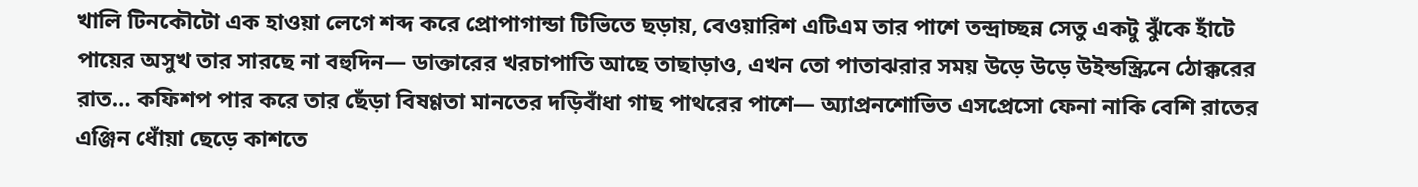খালি টিনকৌটো এক হাওয়া লেগে শব্দ করে প্রোপাগান্ডা টিভিতে ছড়ায়, বেওয়ারিশ এটিএম তার পাশে তন্দ্রাচ্ছন্ন সেতু একটু ঝুঁকে হাঁটে পায়ের অসুখ তার সারছে না বহুদিন— ডাক্তারের খরচাপাতি আছে তাছাড়াও, এখন তো পাতাঝরার সময় উড়ে উড়ে উইন্ডস্ক্রিনে ঠোক্করের রাত… কফিশপ পার করে তার ছেঁড়া বিষণ্ণতা মানতের দড়িবাঁধা গাছ পাথরের পাশে— অ্যাপ্রনশোভিত এসপ্রেসো ফেনা নাকি বেশি রাতের এঞ্জিন ধোঁয়া ছেড়ে কাশতে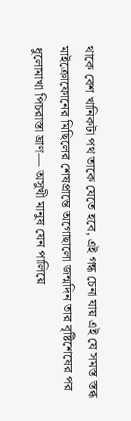থাকে বেশ খানিকটা পথ তাকে যেতে হবে, এই গন্ধ চেনা যায় এই যে সমস্ত স্তব্ধ মাইক্রোফোনের মিছিলের শেষপ্রান্তে অগোছালো জন্মদিন তার বৃষ্টিশেষের পর ধুলোমাখা পিচরাস্তা ঘ্রাণ— অসুখী মানুষ যেন পালিয়ে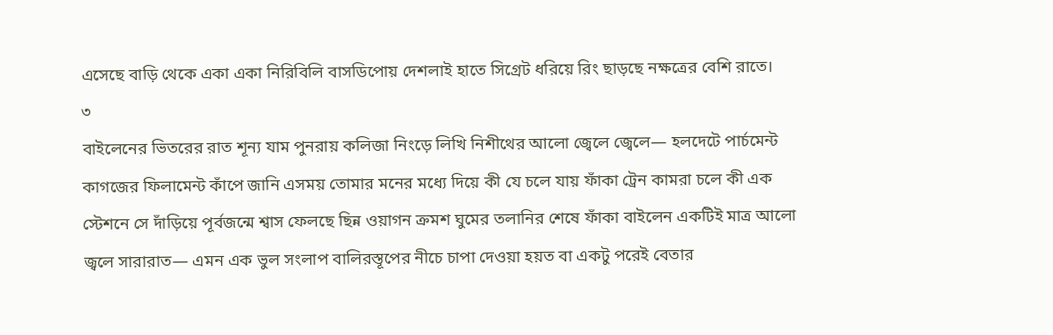এসেছে বাড়ি থেকে একা একা নিরিবিলি বাসডিপোয় দেশলাই হাতে সিগ্রেট ধরিয়ে রিং ছাড়ছে নক্ষত্রের বেশি রাতে।
৩
বাইলেনের ভিতরের রাত শূন্য যাম পুনরায় কলিজা নিংড়ে লিখি নিশীথের আলো জ্বেলে জ্বেলে— হলদেটে পার্চমেন্ট কাগজের ফিলামেন্ট কাঁপে জানি এসময় তোমার মনের মধ্যে দিয়ে কী যে চলে যায় ফাঁকা ট্রেন কামরা চলে কী এক স্টেশনে সে দাঁড়িয়ে পূর্বজন্মে শ্বাস ফেলছে ছিন্ন ওয়াগন ক্রমশ ঘুমের তলানির শেষে ফাঁকা বাইলেন একটিই মাত্র আলো জ্বলে সারারাত— এমন এক ভুল সংলাপ বালিরস্তূপের নীচে চাপা দেওয়া হয়ত বা একটু পরেই বেতার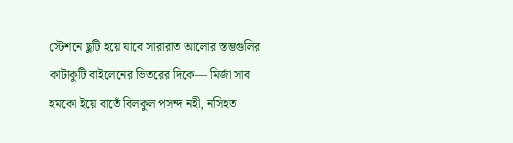স্টেশনে ছুটি হয়ে যাবে সারারাত আলোর স্তম্ভগুলির কাটাকুটি বাইলেনের ভিতরের দিকে— মির্জা সাব হমকো ইয়ে বাতেঁ বিলকুল পসন্দ নহী, নসিহত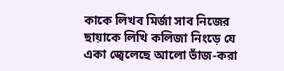কাকে লিখব মির্জা সাব নিজের ছায়াকে লিখি কলিজা নিংড়ে যে একা জ্বেলেছে আলো ভাঁজ-করা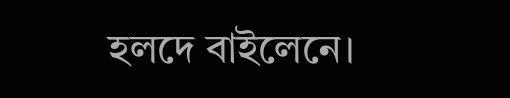হলদে বাইলেনে।